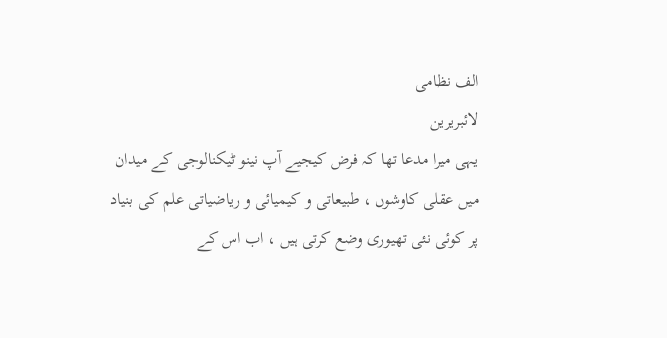الف نظامی
لائبریرین
یہی میرا مدعا تھا کہ فرض کیجیے آپ نینو ٹیکنالوجی کے میدان میں عقلی کاوشوں ، طبیعاتی و کیمیائی و ریاضیاتی علم کی بنیاد پر کوئی نئی تھیوری وضع کرتی ہیں ، اب اس کے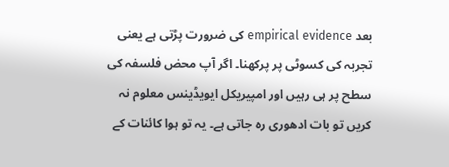بعد empirical evidence کی ضرورت پڑتی ہے یعنی تجربہ کی کسوٹی پر پرکھنا۔ اگر آپ محض فلسفہ کی سطح پر ہی رہیں اور امپیریکل ایویڈینس معلوم نہ کریں تو بات ادھوری رہ جاتی ہے۔ یہ تو ہوا کائنات کے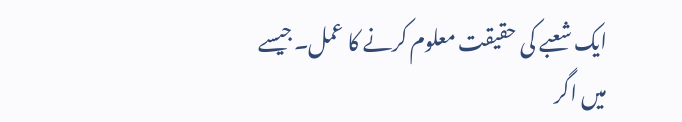ایک شعبے کی حقیقت معلوم کرنے کا عمل۔جیسے میں اگر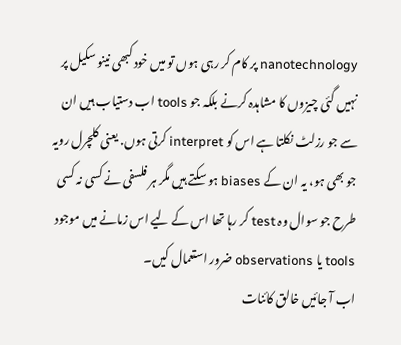nanotechnology پر کام کر رہی ہوں تو میں خود کبھی نینو سکیل پر نہیں گئی چیزوں کا مشاہدہ کرنے بلکہ جو tools اب دستیاب ہیں ان سے جو رزلٹ نکلتا ہے اس کو interpret کرتی ہوں. یعنی کلچرل رویہ جو بھی ہو، یہ ان کے biases ہو سکتے ہیں مگر ہر فلسفی نے کسی نہ کسی طرح جو سوال وہ test کر رہا تھا اس کے لیے اس زمانے میں موجود tools یا observations ضرور استعمال کیں۔
اب آ جائیں خالق کائنات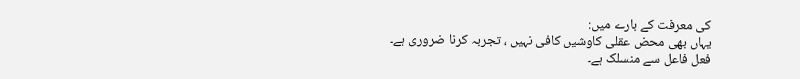کی معرفت کے بارے میں:
یہاں بھی محض عقلی کاوشیں کافی نہیں ، تجربہ کرنا ضروری ہے۔
فعل فاعل سے منسلک ہے۔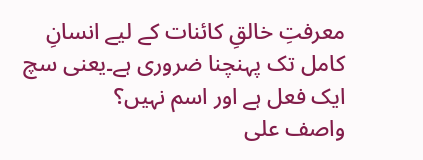معرفتِ خالقِ کائنات کے لیے انسانِ کامل تک پہنچنا ضروری ہے۔یعنی سچ ایک فعل ہے اور اسم نہیں؟
واصف علی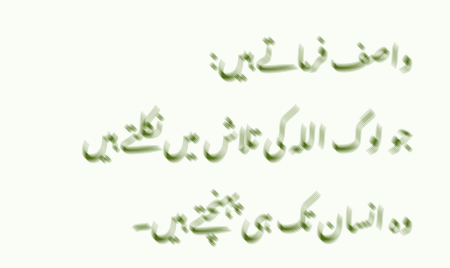واصف فرماتے ہیں:
جو لوگ اللہ کی تلاش میں نکلتے ہیں وہ انسان تک ہی پہنچتے ہیں۔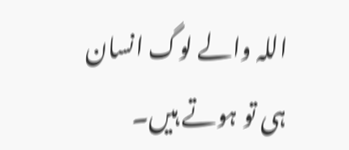اللہ والے لوگ انسان ہی تو ہوتے ہیں۔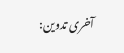آخری تدوین: